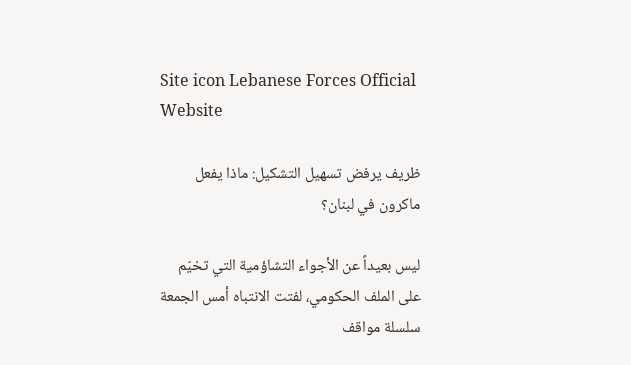Site icon Lebanese Forces Official Website

ظريف يرفض تسهيل التشكيل: ماذا يفعل ماكرون في لبنان؟

ليس بعيداً عن الأجواء التشاؤمية التي تخيّم على الملف الحكومي، لفتت الانتباه أمس الجمعة سلسلة مواقف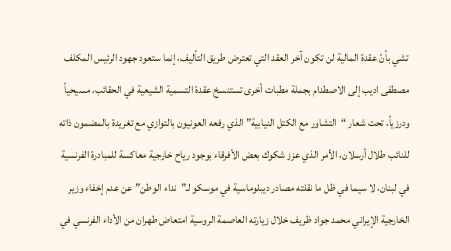تشي بأنّ عقدة المالية لن تكون آخر العقد التي تعترض طريق التأليف، إنما ستعود جهود الرئيس المكلف مصطفى اديب إلى الاصطدام بجملة مطبات أخرى تستنسخ عقدة التسمية الشيعية في الحقائب، مسيحياً ودرزياً، تحت شعار “التشاور مع الكتل النيابية” الذي رفعه العونيون بالتوازي مع تغريدة بالمضمون ذاته للنائب طلال أرسلان، الأمر الذي عزز شكوك بعض الأفرقاء بوجود رياح خارجية معاكسة للمبادرة الفرنسية في لبنان، لا سيما في ظل ما نقلته مصادر ديبلوماسية في موسكو لـ”نداء الوطن” عن عدم إخفاء وزير الخارجية الإيراني محمد جواد ظريف خلال زيارته العاصمة الروسية امتعاض طهران من الأداء الفرنسي في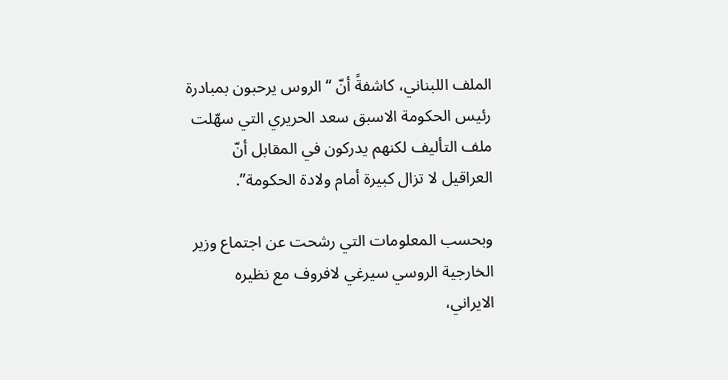الملف اللبناني، كاشفةً أنّ “الروس يرحبون بمبادرة رئيس الحكومة الاسبق سعد الحريري التي سهّلت ملف التأليف لكنهم يدركون في المقابل أنّ العراقيل لا تزال كبيرة أمام ولادة الحكومة”.

وبحسب المعلومات التي رشحت عن اجتماع وزير الخارجية الروسي سيرغي لافروف مع نظيره الايراني،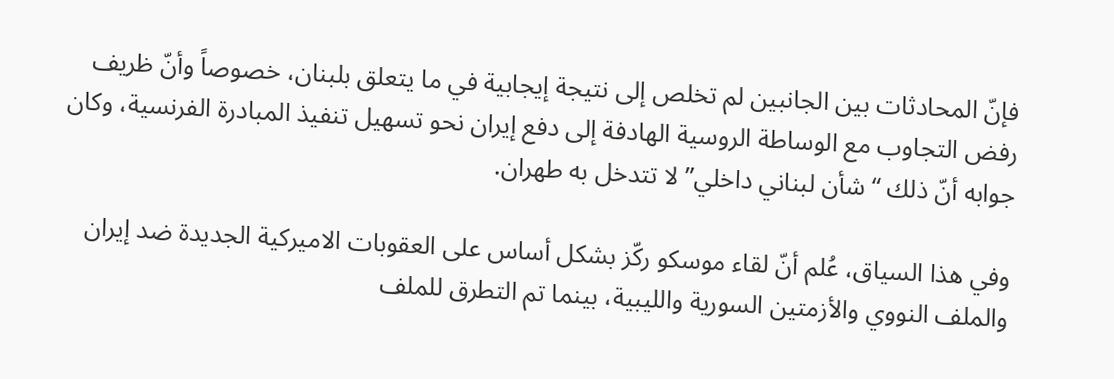فإنّ المحادثات بين الجانبين لم تخلص إلى نتيجة إيجابية في ما يتعلق بلبنان، خصوصاً وأنّ ظريف رفض التجاوب مع الوساطة الروسية الهادفة إلى دفع إيران نحو تسهيل تنفيذ المبادرة الفرنسية، وكان جوابه أنّ ذلك “شأن لبناني داخلي” لا تتدخل به طهران.

وفي هذا السياق، عُلم أنّ لقاء موسكو ركّز بشكل أساس على العقوبات الاميركية الجديدة ضد إيران والملف النووي والأزمتين السورية والليبية، بينما تم التطرق للملف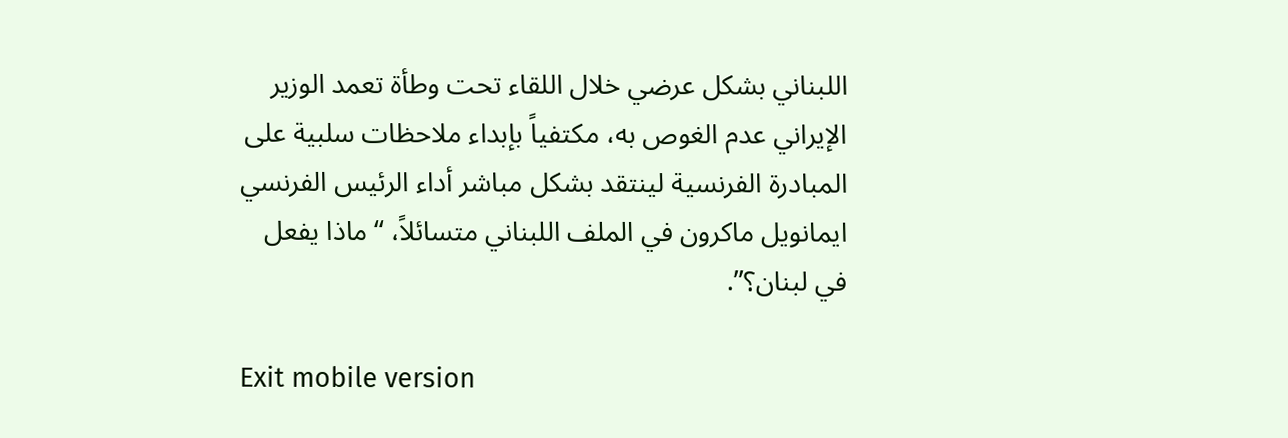اللبناني بشكل عرضي خلال اللقاء تحت وطأة تعمد الوزير الإيراني عدم الغوص به، مكتفياً بإبداء ملاحظات سلبية على المبادرة الفرنسية لينتقد بشكل مباشر أداء الرئيس الفرنسي ايمانويل ماكرون في الملف اللبناني متسائلاً، “ماذا يفعل في لبنان؟”.

Exit mobile version